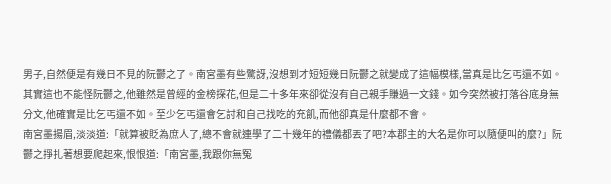男子,自然便是有幾日不見的阮鬱之了。南宮墨有些驚訝,沒想到才短短幾日阮鬱之就變成了這幅模樣,當真是比乞丐還不如。其實這也不能怪阮鬱之,他雖然是曾經的金榜探花,但是二十多年來卻從沒有自己親手賺過一文錢。如今突然被打落谷底身無分文,他確實是比乞丐還不如。至少乞丐還會乞討和自己找吃的充飢,而他卻真是什麼都不會。
南宮墨揚眉,淡淡道:「就算被貶為庶人了,總不會就連學了二十幾年的禮儀都丟了吧?本郡主的大名是你可以隨便叫的麼?」阮鬱之掙扎著想要爬起來,恨恨道:「南宮墨,我跟你無冤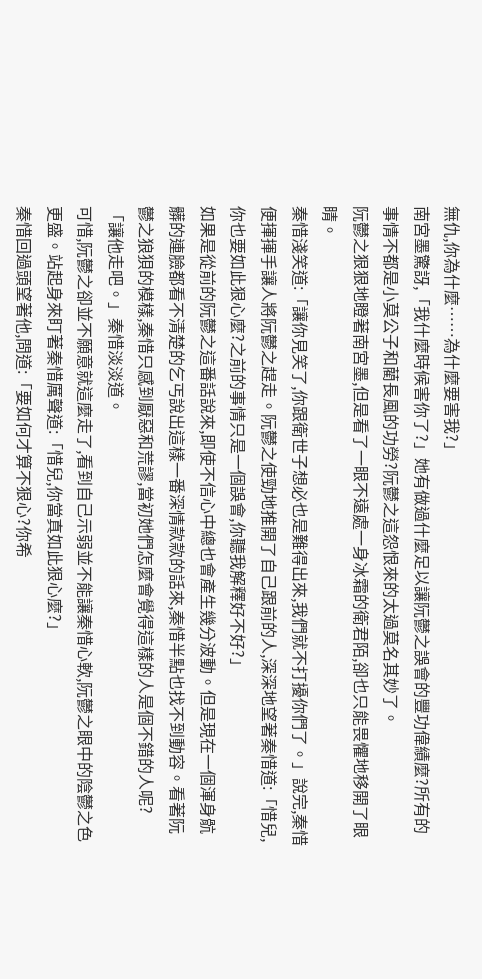無仇,你為什麼……為什麼要害我?」
南宮墨驚訝,「我什麼時候害你了?」她有做過什麼足以讓阮鬱之誤會的豐功偉績麼?所有的事情不都是小莫公子和藺長風的功勞?阮鬱之這怨恨來的太過莫名其妙了。
阮鬱之狠狠地瞪著南宮墨,但是看了一眼不遠處一身冰霜的衛君陌,卻也只能畏懼地移開了眼睛。
秦惜淺笑道:「讓你見笑了,你跟衛世子想必也是難得出來,我們就不打擾你們了。」說完,秦惜便揮揮手讓人將阮鬱之趕走。阮鬱之使勁地推開了自己跟前的人,深深地望著秦惜道:「惜兒,你也要如此狠心麼?之前的事情只是一個誤會,你聽我解釋好不好?」
如果是從前的阮鬱之這番話說來,即使不信心中總也會產生幾分波動。但是現在一個渾身骯髒的連臉都看不清楚的乞丐說出這樣一番深情款款的話來,秦惜半點也找不到動容。看著阮鬱之狼狽的模樣,秦惜只感到厭惡和荒謬,當初她們怎麼會覺得這樣的人是個不錯的人呢?
「讓他走吧。」秦惜淡淡道。
可惜,阮鬱之卻並不願意就這麼走了,看到自己示弱並不能讓秦惜心軟,阮鬱之眼中的陰鬱之色更盛。站起身來盯著秦惜厲聲道:「惜兒,你當真如此狠心麼?」
秦惜回過頭望著他,問道:「要如何才算不狠心?你希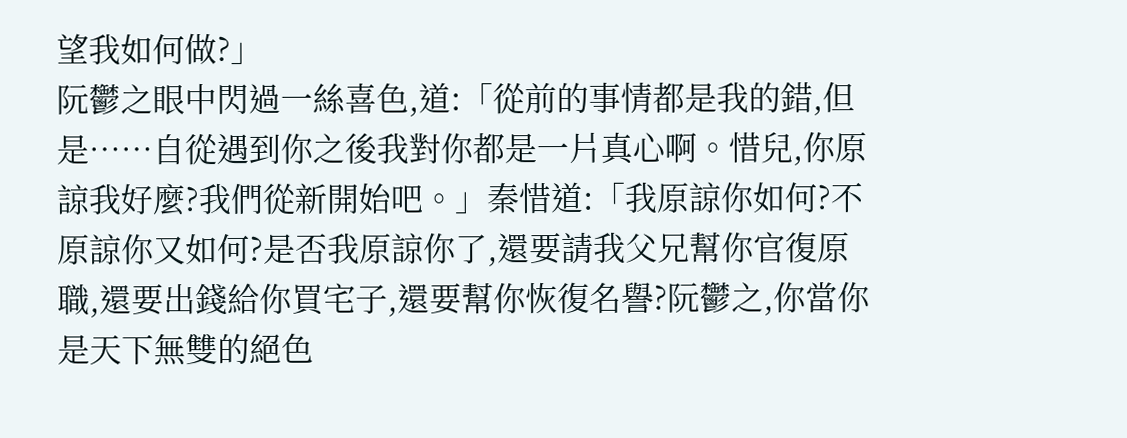望我如何做?」
阮鬱之眼中閃過一絲喜色,道:「從前的事情都是我的錯,但是……自從遇到你之後我對你都是一片真心啊。惜兒,你原諒我好麼?我們從新開始吧。」秦惜道:「我原諒你如何?不原諒你又如何?是否我原諒你了,還要請我父兄幫你官復原職,還要出錢給你買宅子,還要幫你恢復名譽?阮鬱之,你當你是天下無雙的絕色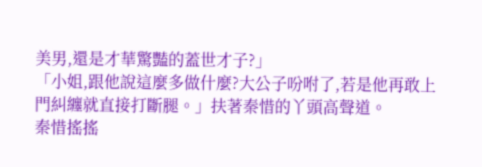美男,還是才華驚豔的蓋世才子?」
「小姐,跟他說這麼多做什麼?大公子吩咐了,若是他再敢上門糾纏就直接打斷腿。」扶著秦惜的丫頭高聲道。
秦惜搖搖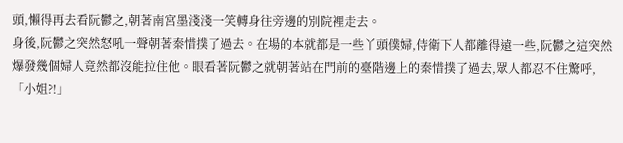頭,懶得再去看阮鬱之,朝著南宮墨淺淺一笑轉身往旁邊的別院裡走去。
身後,阮鬱之突然怒吼一聲朝著秦惜撲了過去。在場的本就都是一些丫頭僕婦,侍衛下人都離得遠一些,阮鬱之這突然爆發幾個婦人竟然都沒能拉住他。眼看著阮鬱之就朝著站在門前的臺階邊上的秦惜撲了過去,眾人都忍不住驚呼,「小姐?!」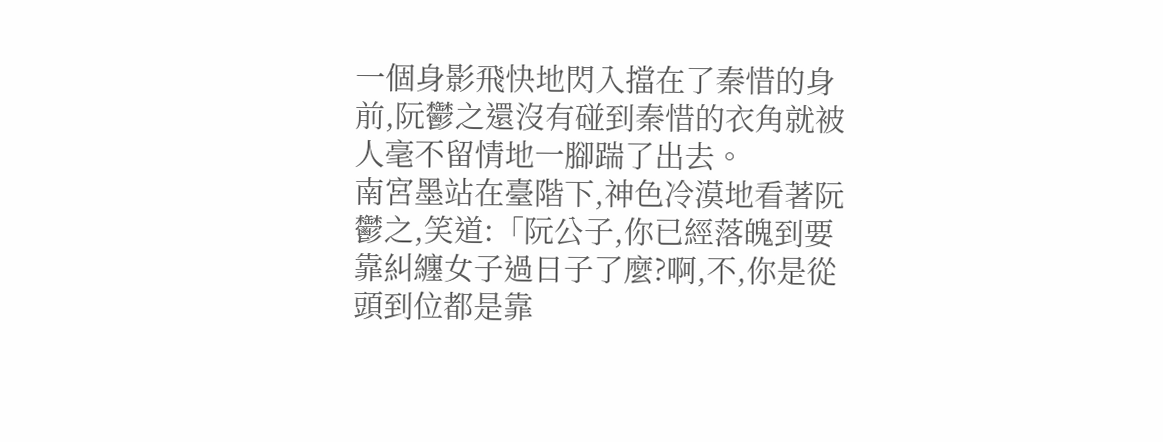一個身影飛快地閃入擋在了秦惜的身前,阮鬱之還沒有碰到秦惜的衣角就被人毫不留情地一腳踹了出去。
南宮墨站在臺階下,神色冷漠地看著阮鬱之,笑道:「阮公子,你已經落魄到要靠糾纏女子過日子了麼?啊,不,你是從頭到位都是靠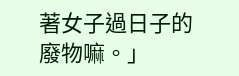著女子過日子的廢物嘛。」